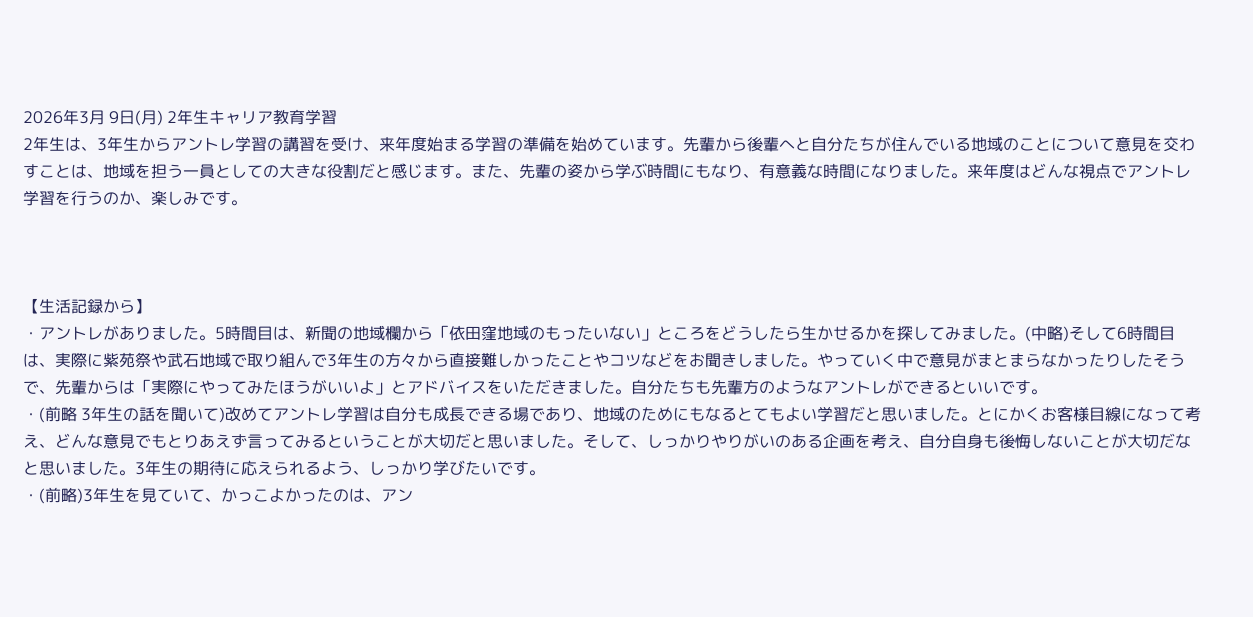2026年3月 9日(月) 2年生キャリア教育学習
2年生は、3年生からアントレ学習の講習を受け、来年度始まる学習の準備を始めています。先輩から後輩へと自分たちが住んでいる地域のことについて意見を交わすことは、地域を担う一員としての大きな役割だと感じます。また、先輩の姿から学ぶ時間にもなり、有意義な時間になりました。来年度はどんな視点でアントレ学習を行うのか、楽しみです。



【生活記録から】
・アントレがありました。5時間目は、新聞の地域欄から「依田窪地域のもったいない」ところをどうしたら生かせるかを探してみました。(中略)そして6時間目は、実際に紫苑祭や武石地域で取り組んで3年生の方々から直接難しかったことやコツなどをお聞きしました。やっていく中で意見がまとまらなかったりしたそうで、先輩からは「実際にやってみたほうがいいよ」とアドバイスをいただきました。自分たちも先輩方のようなアントレができるといいです。
・(前略 3年生の話を聞いて)改めてアントレ学習は自分も成長できる場であり、地域のためにもなるとてもよい学習だと思いました。とにかくお客様目線になって考え、どんな意見でもとりあえず言ってみるということが大切だと思いました。そして、しっかりやりがいのある企画を考え、自分自身も後悔しないことが大切だなと思いました。3年生の期待に応えられるよう、しっかり学びたいです。
・(前略)3年生を見ていて、かっこよかったのは、アン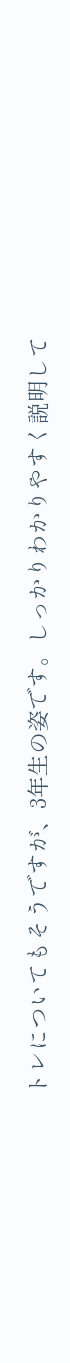トレについてもそうですが、3年生の姿です。しっかりわかりやすく説明して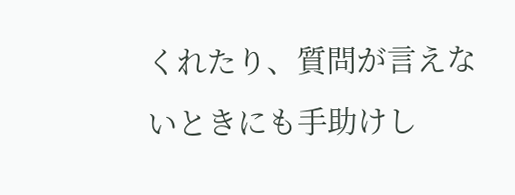くれたり、質問が言えないときにも手助けし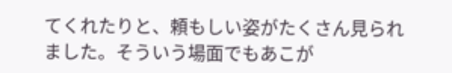てくれたりと、頼もしい姿がたくさん見られました。そういう場面でもあこが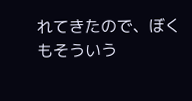れてきたので、ぼくもそういう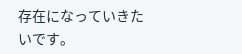存在になっていきたいです。